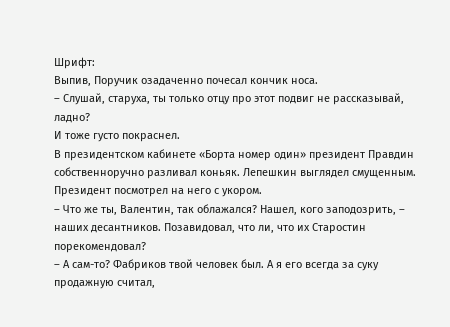Шрифт:
Выпив, Поручик озадаченно почесал кончик носа.
– Слушай, старуха, ты только отцу про этот подвиг не рассказывай, ладно?
И тоже густо покраснел.
В президентском кабинете «Борта номер один» президент Правдин собственноручно разливал коньяк. Лепешкин выглядел смущенным.
Президент посмотрел на него с укором.
– Что же ты, Валентин, так облажался? Нашел, кого заподозрить, – наших десантников. Позавидовал, что ли, что их Старостин порекомендовал?
– А сам-то? Фабриков твой человек был. А я его всегда за суку продажную считал,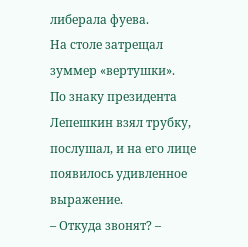либерала фуева.
На столе затрещал зуммер «вертушки».
По знаку президента Лепешкин взял трубку, послушал, и на его лице появилось удивленное выражение.
– Откуда звонят? –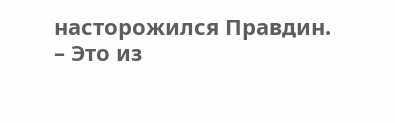насторожился Правдин.
– Это из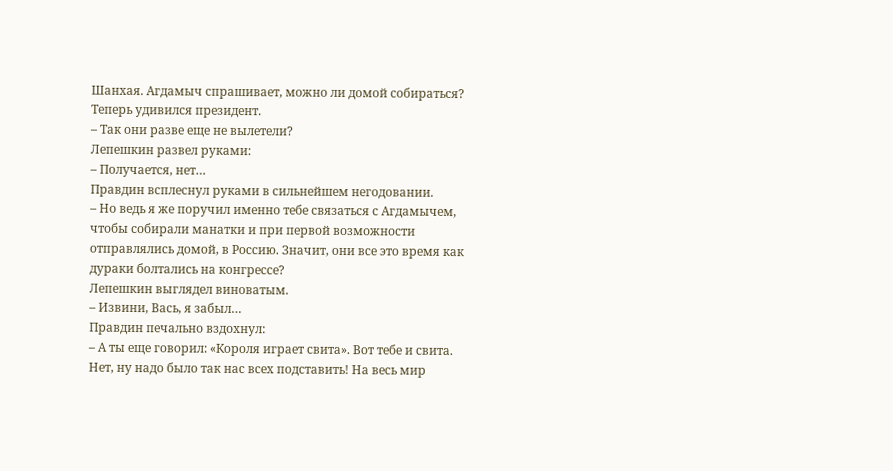Шанхая. Агдамыч спрашивает, можно ли домой собираться?
Теперь удивился президент.
– Так они разве еще не вылетели?
Лепешкин развел руками:
– Получается, нет…
Правдин всплеснул руками в сильнейшем негодовании.
– Но ведь я же поручил именно тебе связаться с Агдамычем, чтобы собирали манатки и при первой возможности отправлялись домой, в Россию. Значит, они все это время как дураки болтались на конгрессе?
Лепешкин выглядел виноватым.
– Извини, Вась, я забыл…
Правдин печально вздохнул:
– А ты еще говорил: «Короля играет свита». Вот тебе и свита. Нет, ну надо было так нас всех подставить! На весь мир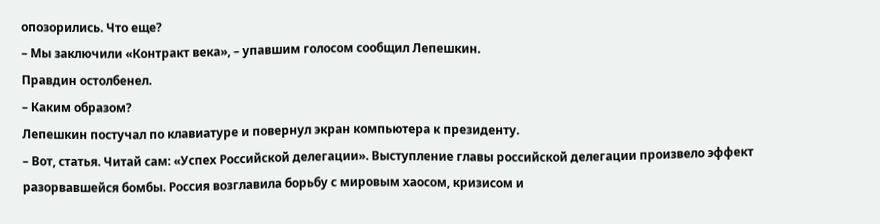опозорились. Что еще?
– Мы заключили «Контракт века», – упавшим голосом сообщил Лепешкин.
Правдин остолбенел.
– Каким образом?
Лепешкин постучал по клавиатуре и повернул экран компьютера к президенту.
– Вот, статья. Читай сам: «Успех Российской делегации». Выступление главы российской делегации произвело эффект разорвавшейся бомбы. Россия возглавила борьбу с мировым хаосом, кризисом и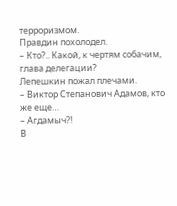терроризмом.
Правдин похолодел.
– Кто?.. Какой, к чертям собачим, глава делегации?
Лепешкин пожал плечами.
– Виктор Степанович Адамов, кто же еще…
– Агдамыч?!
В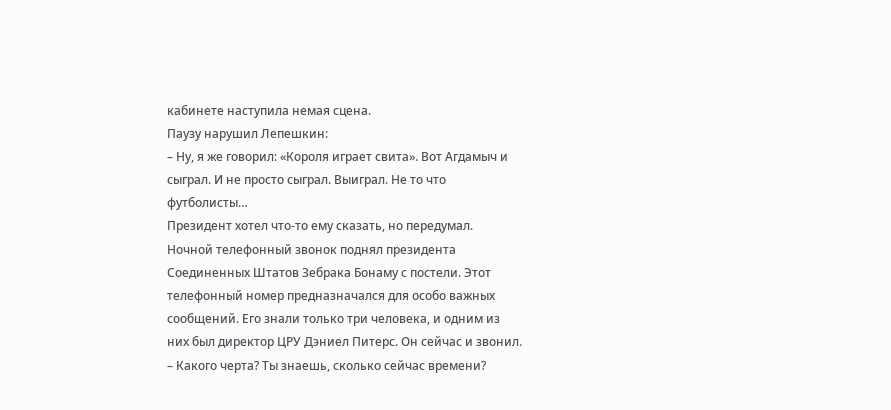кабинете наступила немая сцена.
Паузу нарушил Лепешкин:
– Ну, я же говорил: «Короля играет свита». Вот Агдамыч и сыграл. И не просто сыграл. Выиграл. Не то что футболисты…
Президент хотел что-то ему сказать, но передумал.
Ночной телефонный звонок поднял президента Соединенных Штатов Зебрака Бонаму с постели. Этот телефонный номер предназначался для особо важных сообщений. Его знали только три человека, и одним из них был директор ЦРУ Дэниел Питерс. Он сейчас и звонил.
– Какого черта? Ты знаешь, сколько сейчас времени?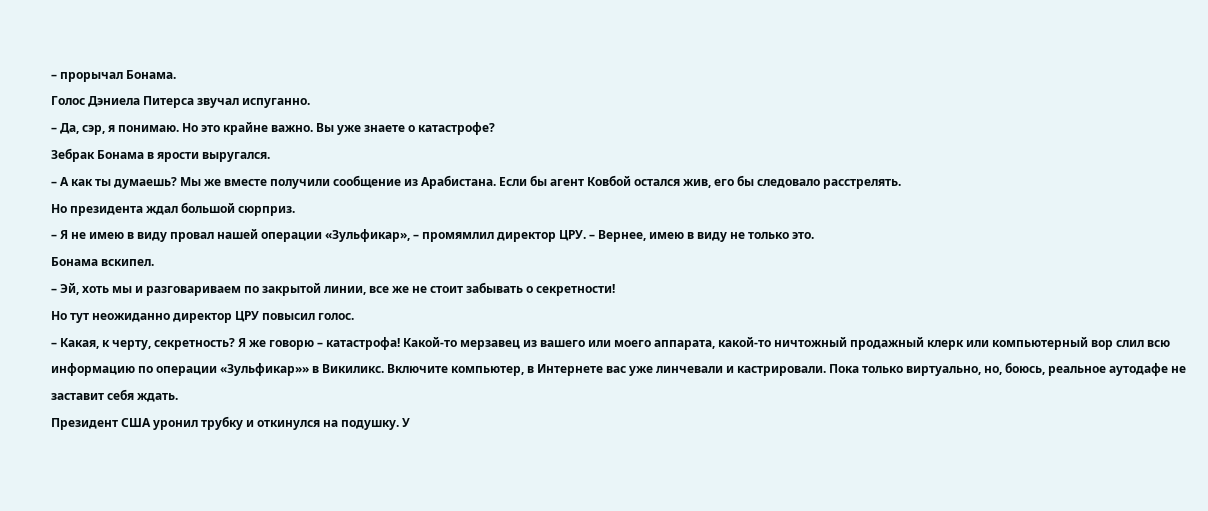– прорычал Бонама.
Голос Дэниела Питерса звучал испуганно.
– Да, сэр, я понимаю. Но это крайне важно. Вы уже знаете о катастрофе?
Зебрак Бонама в ярости выругался.
– А как ты думаешь? Мы же вместе получили сообщение из Арабистана. Если бы агент Ковбой остался жив, его бы следовало расстрелять.
Но президента ждал большой сюрприз.
– Я не имею в виду провал нашей операции «Зульфикар», – промямлил директор ЦРУ. – Вернее, имею в виду не только это.
Бонама вскипел.
– Эй, хоть мы и разговариваем по закрытой линии, все же не стоит забывать о секретности!
Но тут неожиданно директор ЦРУ повысил голос.
– Какая, к черту, секретность? Я же говорю – катастрофа! Какой-то мерзавец из вашего или моего аппарата, какой-то ничтожный продажный клерк или компьютерный вор слил всю информацию по операции «Зульфикар»» в Викиликс. Включите компьютер, в Интернете вас уже линчевали и кастрировали. Пока только виртуально, но, боюсь, реальное аутодафе не заставит себя ждать.
Президент США уронил трубку и откинулся на подушку. У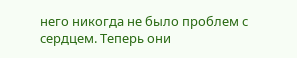него никогда не было проблем с сердцем. Теперь они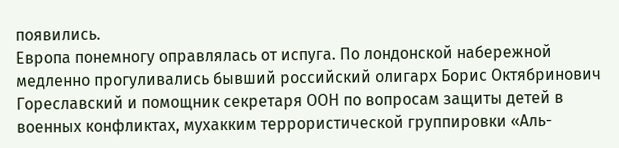появились.
Европа понемногу оправлялась от испуга. По лондонской набережной медленно прогуливались бывший российский олигарх Борис Октябринович Гореславский и помощник секретаря ООН по вопросам защиты детей в военных конфликтах, мухакким террористической группировки «Аль-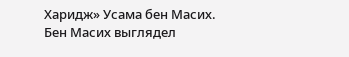Харидж» Усама бен Масих.
Бен Масих выглядел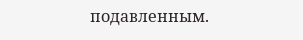подавленным.